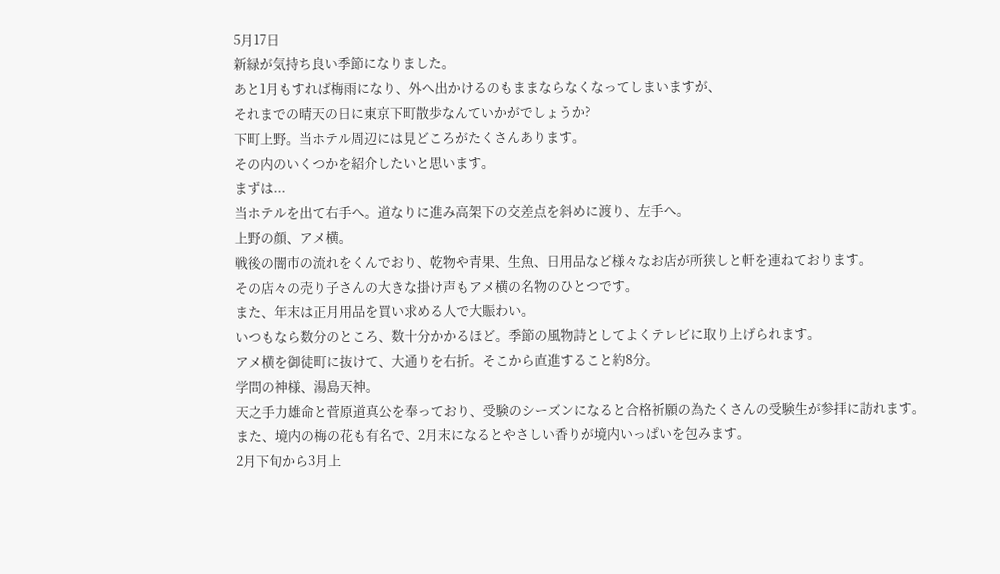5月17日
新緑が気持ち良い季節になりました。
あと1月もすれば梅雨になり、外へ出かけるのもままならなくなってしまいますが、
それまでの晴天の日に東京下町散歩なんていかがでしょうか?
下町上野。当ホテル周辺には見どころがたくさんあります。
その内のいくつかを紹介したいと思います。
まずは...
当ホテルを出て右手へ。道なりに進み高架下の交差点を斜めに渡り、左手へ。
上野の顔、アメ横。
戦後の闇市の流れをくんでおり、乾物や青果、生魚、日用品など様々なお店が所狭しと軒を連ねております。
その店々の売り子さんの大きな掛け声もアメ横の名物のひとつです。
また、年末は正月用品を買い求める人で大賑わい。
いつもなら数分のところ、数十分かかるほど。季節の風物詩としてよくテレビに取り上げられます。
アメ横を御徒町に抜けて、大通りを右折。そこから直進すること約8分。
学問の神様、湯島天神。
天之手力雄命と菅原道真公を奉っており、受験のシーズンになると合格祈願の為たくさんの受験生が参拝に訪れます。
また、境内の梅の花も有名で、2月末になるとやさしい香りが境内いっぱいを包みます。
2月下旬から3月上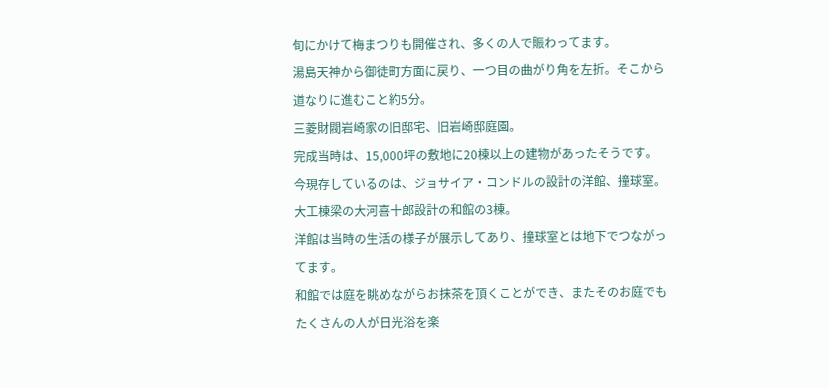旬にかけて梅まつりも開催され、多くの人で賑わってます。
湯島天神から御徒町方面に戻り、一つ目の曲がり角を左折。そこから道なりに進むこと約5分。
三菱財閥岩崎家の旧邸宅、旧岩崎邸庭園。
完成当時は、15,000坪の敷地に20棟以上の建物があったそうです。
今現存しているのは、ジョサイア・コンドルの設計の洋館、撞球室。大工棟梁の大河喜十郎設計の和館の3棟。
洋館は当時の生活の様子が展示してあり、撞球室とは地下でつながってます。
和館では庭を眺めながらお抹茶を頂くことができ、またそのお庭でもたくさんの人が日光浴を楽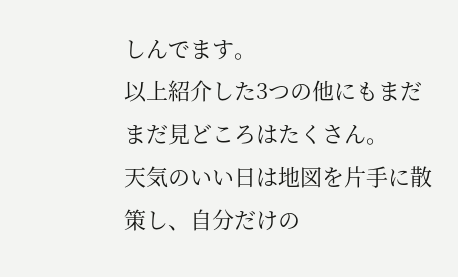しんでます。
以上紹介した3つの他にもまだまだ見どころはたくさん。
天気のいい日は地図を片手に散策し、自分だけの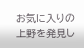お気に入りの上野を発見し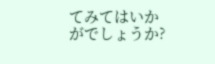てみてはいかがでしょうか?